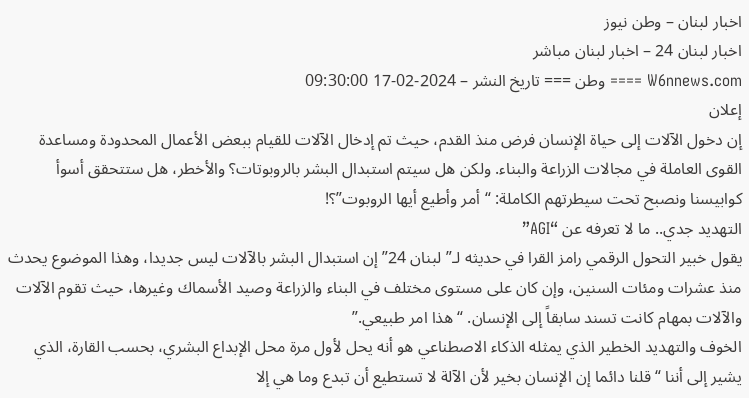اخبار لبنان – وطن نيوز
اخبار لبنان 24 – اخبار لبنان مباشر
W6nnews.com ==== وطن === تاريخ النشر – 2024-02-17 09:30:00
إعلان
إن دخول الآلات إلى حياة الإنسان فرض منذ القدم، حيث تم إدخال الآلات للقيام ببعض الأعمال المحدودة ومساعدة القوى العاملة في مجالات الزراعة والبناء. ولكن هل سيتم استبدال البشر بالروبوتات؟ والأخطر، هل ستتحقق أسوأ كوابيسنا ونصبح تحت سيطرتهم الكاملة: “أمر وأطيع أيها الروبوت”؟!
التهديد جدي.. ما لا تعرفه عن “AGI”
يقول خبير التحول الرقمي رامز القرا في حديثه لـ”لبنان 24” إن استبدال البشر بالآلات ليس جديدا، وهذا الموضوع يحدث منذ عشرات ومئات السنين، وإن كان على مستوى مختلف في البناء والزراعة وصيد الأسماك وغيرها، حيث تقوم الآلات والآلات بمهام كانت تسند سابقاً إلى الإنسان. “هذا امر طبيعي.”
الخوف والتهديد الخطير الذي يمثله الذكاء الاصطناعي هو أنه يحل لأول مرة محل الإبداع البشري، بحسب القارة، الذي يشير إلى أننا “قلنا دائما إن الإنسان بخير لأن الآلة لا تستطيع أن تبدع وما هي إلا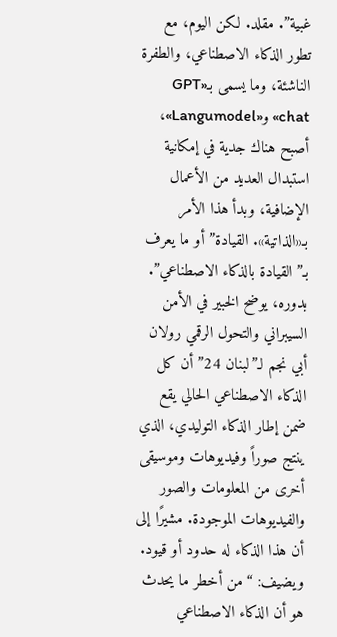غبية”. مقلد. لكن اليوم، مع تطور الذكاء الاصطناعي، والطفرة الناشئة، وما يسمى بـ«GPT chat» و«Langumodel»، أصبح هناك جدية في إمكانية استبدال العديد من الأعمال الإضافية، وبدأ هذا الأمر بـ«الذاتية». القيادة” أو ما يعرف بـ”القيادة بالذكاء الاصطناعي”.
بدوره، يوضح الخبير في الأمن السيبراني والتحول الرقمي رولان أبي نجم لـ”لبنان 24” أن كل الذكاء الاصطناعي الحالي يقع ضمن إطار الذكاء التوليدي، الذي ينتج صوراً وفيديوهات وموسيقى أخرى من المعلومات والصور والفيديوهات الموجودة. مشيرًا إلى أن هذا الذكاء له حدود أو قيود.
ويضيف: “من أخطر ما يحدث هو أن الذكاء الاصطناعي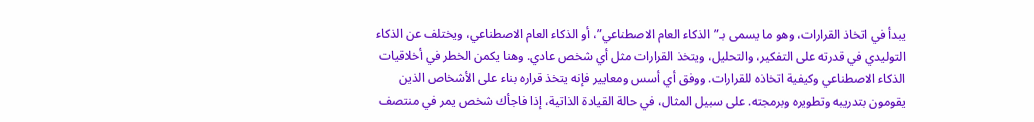يبدأ في اتخاذ القرارات، وهو ما يسمى بـ”الذكاء العام الاصطناعي”، أو الذكاء العام الاصطناعي، ويختلف عن الذكاء التوليدي في قدرته على التفكير، والتحليل، ويتخذ القرارات مثل أي شخص عادي. وهنا يكمن الخطر في أخلاقيات الذكاء الاصطناعي وكيفية اتخاذه للقرارات. ووفق أي أسس ومعايير فإنه يتخذ قراره بناء على الأشخاص الذين يقومون بتدريبه وتطويره وبرمجته. على سبيل المثال، في حالة القيادة الذاتية، إذا فاجأك شخص يمر في منتصف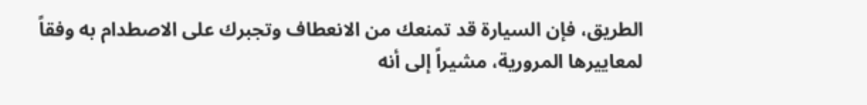الطريق، فإن السيارة قد تمنعك من الانعطاف وتجبرك على الاصطدام به وفقاً لمعاييرها المرورية، مشيراً إلى أنه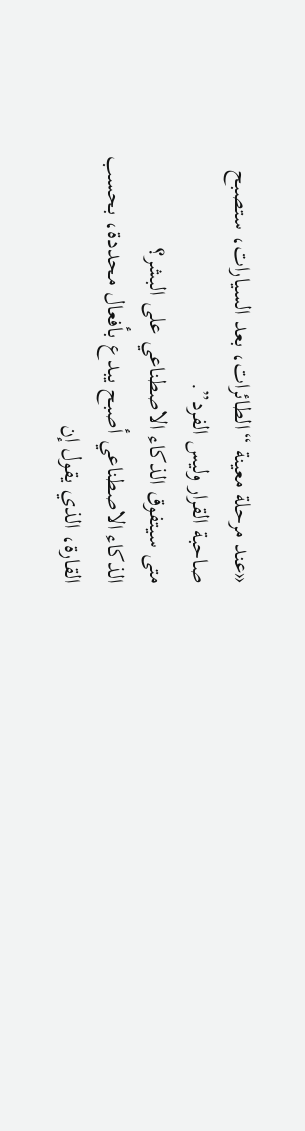«عند مرحلة معينة “الطائرات، بعد السيارات، ستصبح صاحبة القرار وليس الفرد”.
متى سيتفوق الذكاء الاصطناعي على البشر؟
الذكاء الاصطناعي أصبح يبدع بأفعال محددة، بحسب القارة، الذي يقول إن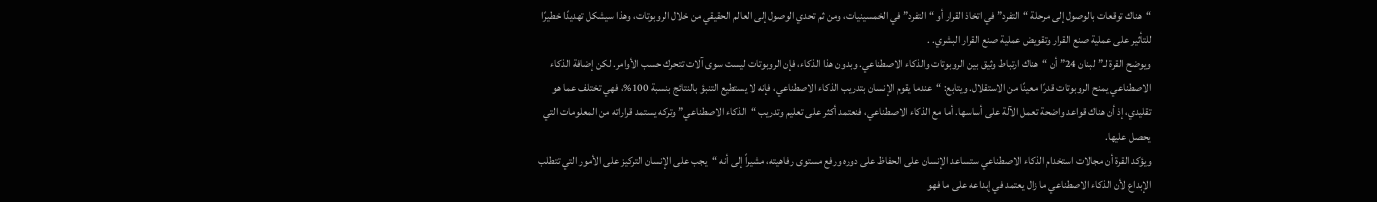“هناك توقعات بالوصول إلى مرحلة “التفرد” في اتخاذ القرار أو “التفرد” في الخمسينيات، ومن ثم تحدي الوصول إلى العالم الحقيقي من خلال الروبوتات، وهذا سيشكل تهديدًا خطيرًا للتأثير على عملية صنع القرار وتقويض عملية صنع القرار البشري. .
ويوضح القرة لـ”لبنان 24” أن “هناك ارتباط وثيق بين الروبوتات والذكاء الاصطناعي. وبدون هذا الذكاء، فإن الروبوتات ليست سوى آلات تتحرك حسب الأوامر. لكن إضافة الذكاء الاصطناعي يمنح الروبوتات قدرًا معينًا من الاستقلال. ويتابع: “عندما يقوم الإنسان بتدريب الذكاء الاصطناعي، فإنه لا يستطيع التنبؤ بالنتائج بنسبة 100%، فهي تختلف عما هو تقليدي، إذ أن هناك قواعد واضحة تعمل الآلة على أساسها. أما مع الذكاء الاصطناعي، فنعتمد أكثر على تعليم وتدريب “الذكاء الاصطناعي” وتركه يستمد قراراته من المعلومات التي يحصل عليها.
ويؤكد القرة أن مجالات استخدام الذكاء الاصطناعي ستساعد الإنسان على الحفاظ على دوره ورفع مستوى رفاهيته، مشيراً إلى أنه “يجب على الإنسان التركيز على الأمور التي تتطلب الإبداع لأن الذكاء الاصطناعي ما زال يعتمد في إبداعه على ما فهو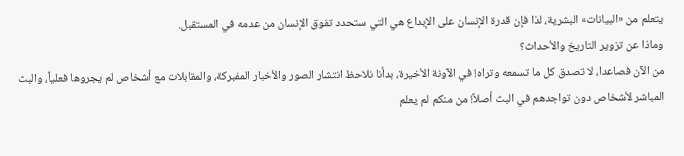يتعلم من «البيانات» البشرية، لذا فإن قدرة الإنسان على الإبداع هي التي ستحدد تفوق الإنسان من عدمه في المستقبل.
وماذا عن تزوير التاريخ والأحداث؟
من الآن فصاعدا، لا تصدق كل ما تسمعه وتراه! في الآونة الأخيرة، بدأنا نلاحظ انتشار الصور والأخبار المفبركة، والمقابلات مع أشخاص لم يجروها فعلياً، والبث المباشر لأشخاص دون تواجدهم في البث أصلاً! من منكم لم يعلم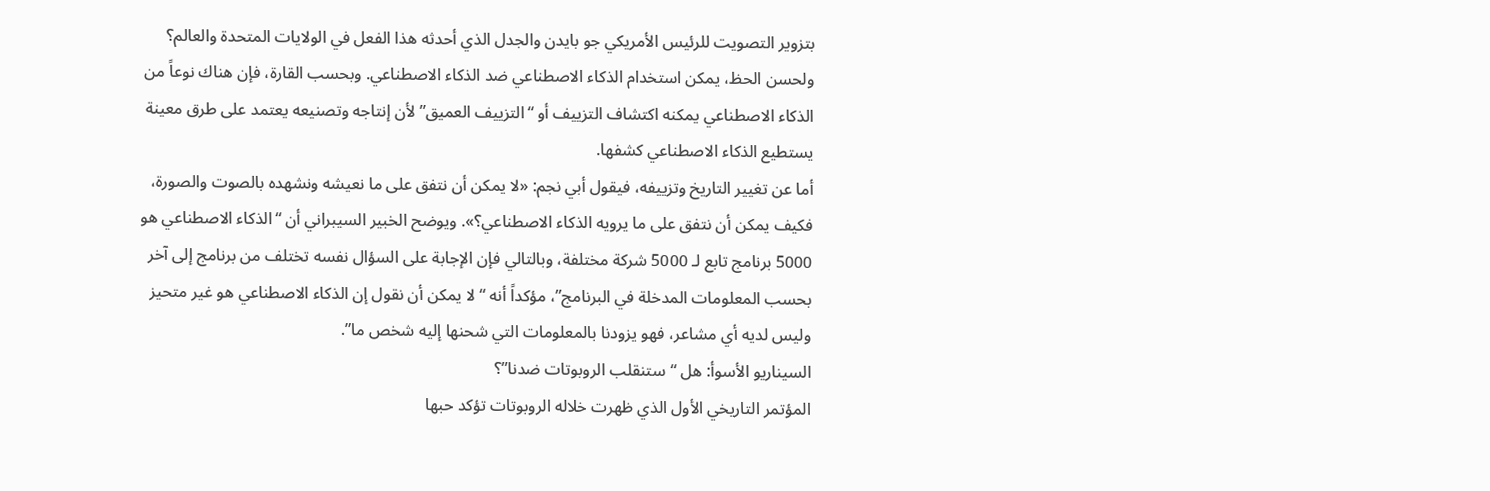بتزوير التصويت للرئيس الأمريكي جو بايدن والجدل الذي أحدثه هذا الفعل في الولايات المتحدة والعالم؟
ولحسن الحظ، يمكن استخدام الذكاء الاصطناعي ضد الذكاء الاصطناعي. وبحسب القارة، فإن هناك نوعاً من الذكاء الاصطناعي يمكنه اكتشاف التزييف أو “التزييف العميق” لأن إنتاجه وتصنيعه يعتمد على طرق معينة يستطيع الذكاء الاصطناعي كشفها.
أما عن تغيير التاريخ وتزييفه، فيقول أبي نجم: «لا يمكن أن نتفق على ما نعيشه ونشهده بالصوت والصورة، فكيف يمكن أن نتفق على ما يرويه الذكاء الاصطناعي؟». ويوضح الخبير السيبراني أن “الذكاء الاصطناعي هو 5000 برنامج تابع لـ 5000 شركة مختلفة، وبالتالي فإن الإجابة على السؤال نفسه تختلف من برنامج إلى آخر بحسب المعلومات المدخلة في البرنامج”، مؤكداً أنه “لا يمكن أن نقول إن الذكاء الاصطناعي هو غير متحيز وليس لديه أي مشاعر، فهو يزودنا بالمعلومات التي شحنها إليه شخص ما”.
السيناريو الأسوأ: هل “ستنقلب الروبوتات ضدنا”؟
المؤتمر التاريخي الأول الذي ظهرت خلاله الروبوتات تؤكد حبها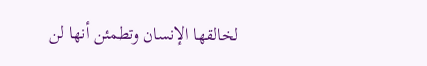لخالقها الإنسان وتطمئن أنها لن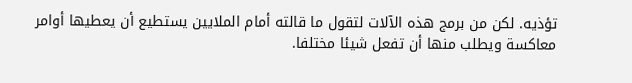تؤذيه. لكن من برمج هذه الآلات لتقول ما قالته أمام الملايين يستطيع أن يعطيها أوامر معاكسة ويطلب منها أن تفعل شيئا مختلفا.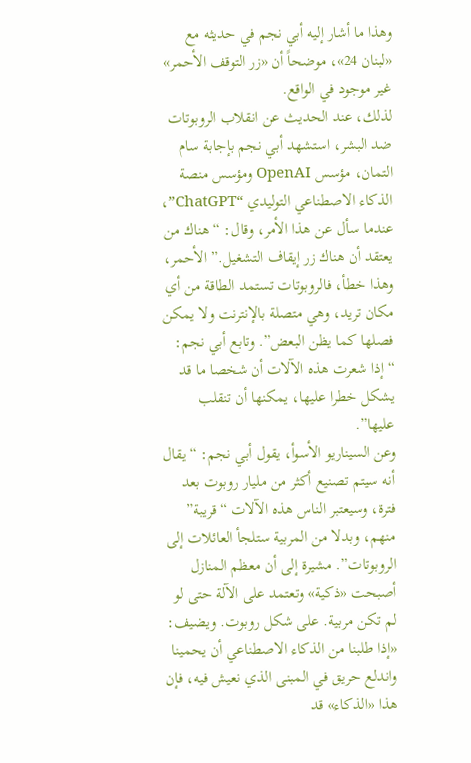وهذا ما أشار إليه أبي نجم في حديثه مع «لبنان 24»، موضحاً أن «زر التوقف الأحمر» غير موجود في الواقع.
لذلك، عند الحديث عن انقلاب الروبوتات ضد البشر، استشهد أبي نجم بإجابة سام التمان، مؤسس OpenAI ومؤسس منصة الذكاء الاصطناعي التوليدي “ChatGPT”، عندما سأل عن هذا الأمر، وقال: “هناك من يعتقد أن هناك زر إيقاف التشغيل.” الأحمر، وهذا خطأ، فالروبوتات تستمد الطاقة من أي مكان تريد، وهي متصلة بالإنترنت ولا يمكن فصلها كما يظن البعض”. وتابع أبي نجم: “إذا شعرت هذه الآلات أن شخصا ما قد يشكل خطرا عليها، يمكنها أن تنقلب عليها”.
وعن السيناريو الأسوأ، يقول أبي نجم: “يقال أنه سيتم تصنيع أكثر من مليار روبوت بعد فترة، وسيعتبر الناس هذه الآلات “قريبة” منهم، وبدلا من المربية ستلجأ العائلات إلى الروبوتات”. مشيرة إلى أن معظم المنازل أصبحت «ذكية» وتعتمد على الآلة حتى لو لم تكن مربية. على شكل روبوت. ويضيف: «إذا طلبنا من الذكاء الاصطناعي أن يحمينا واندلع حريق في المبنى الذي نعيش فيه، فإن هذا «الذكاء» قد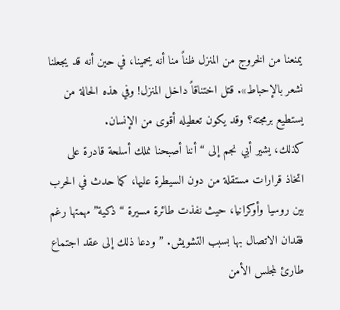يمنعنا من الخروج من المنزل ظناً منا أنه يحمينا، في حين أنه قد يجعلنا نشعر بالإحباط». قتل اختناقاً داخل المنزل! وفي هذه الحالة من يستطيع برمجته؟ وقد يكون تعطيله أقوى من الإنسان.
كذلك، يشير أبي نجم إلى “أننا أصبحنا نملك أسلحة قادرة على اتخاذ قرارات مستقلة من دون السيطرة عليها، كما حدث في الحرب بين روسيا وأوكرانيا، حيث نفذت طائرة مسيرة “ذكية” مهمتها رغم فقدان الاتصال بها بسبب التشويش. ” ودعا ذلك إلى عقد اجتماع طارئ لمجلس الأمن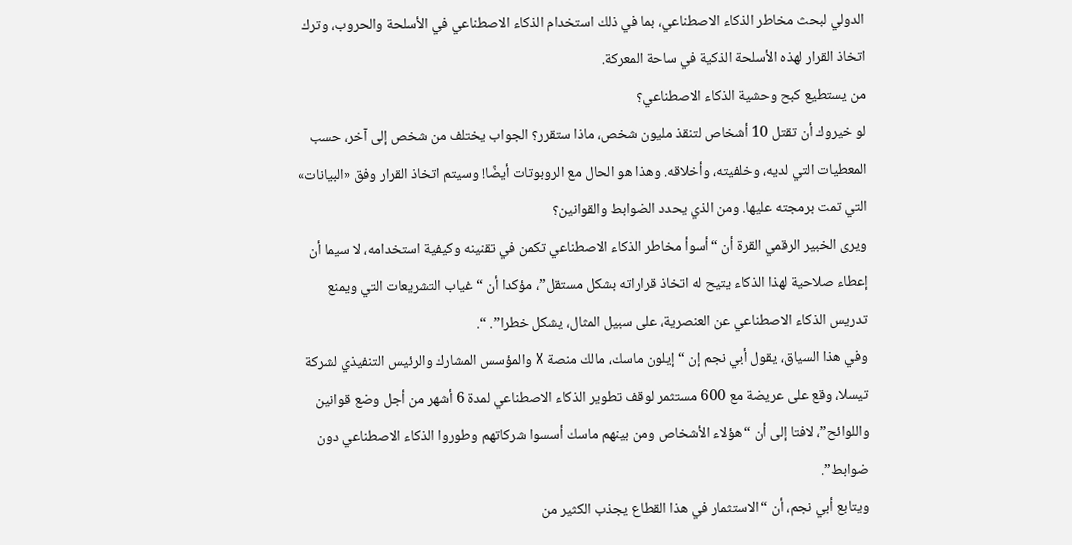الدولي لبحث مخاطر الذكاء الاصطناعي، بما في ذلك استخدام الذكاء الاصطناعي في الأسلحة والحروب، وترك اتخاذ القرار لهذه الأسلحة الذكية في ساحة المعركة.
من يستطيع كبح وحشية الذكاء الاصطناعي؟
لو خيروك أن تقتل 10 أشخاص لتنقذ مليون شخص، ماذا ستقرر؟ الجواب يختلف من شخص إلى آخر، حسب المعطيات التي لديه، وخلفيته، وأخلاقه. وهذا هو الحال مع الروبوتات أيضًا! وسيتم اتخاذ القرار وفق «البيانات» التي تمت برمجته عليها. ومن الذي يحدد الضوابط والقوانين؟
ويرى الخبير الرقمي القرة أن “أسوأ مخاطر الذكاء الاصطناعي تكمن في تقنينه وكيفية استخدامه، لا سيما أن إعطاء صلاحية لهذا الذكاء يتيح له اتخاذ قراراته بشكل مستقل”، مؤكدا أن “غياب التشريعات التي ويمنع تدريس الذكاء الاصطناعي عن العنصرية، على سبيل المثال، يشكل خطرا”. “.
وفي هذا السياق، يقول أبي نجم إن “إيلون ماسك، مالك منصة X والمؤسس المشارك والرئيس التنفيذي لشركة تيسلا، وقع على عريضة مع 600 مستثمر لوقف تطوير الذكاء الاصطناعي لمدة 6 أشهر من أجل وضع قوانين واللوائح”، لافتا إلى أن “هؤلاء الأشخاص ومن بينهم ماسك أسسوا شركاتهم وطوروا الذكاء الاصطناعي دون ضوابط”.
ويتابع أبي نجم، أن “الاستثمار في هذا القطاع يجذب الكثير من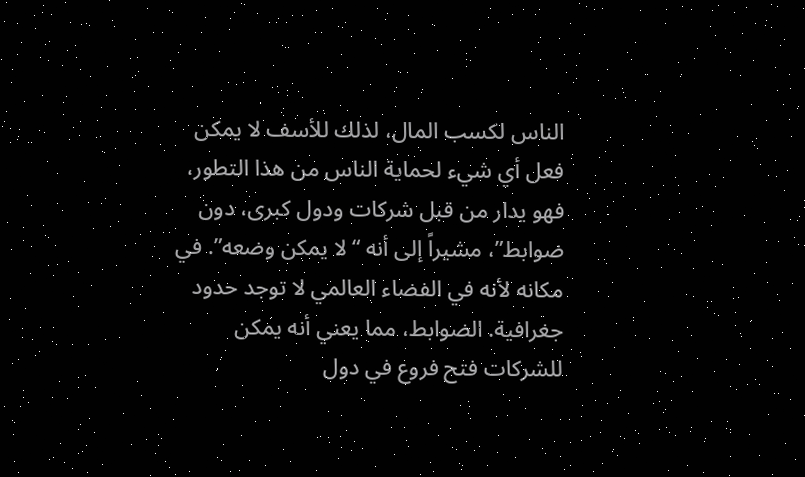الناس لكسب المال، لذلك للأسف لا يمكن فعل أي شيء لحماية الناس من هذا التطور، فهو يدار من قبل شركات ودول كبرى، دون ضوابط”، مشيراً إلى أنه “لا يمكن وضعه”. في مكانه لأنه في الفضاء العالمي لا توجد حدود جغرافية. الضوابط، مما يعني أنه يمكن للشركات فتح فروع في دول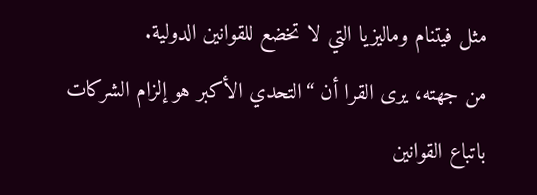مثل فيتنام وماليزيا التي لا تخضع للقوانين الدولية.
من جهته، يرى القرا أن “التحدي الأكبر هو إلزام الشركات باتباع القوانين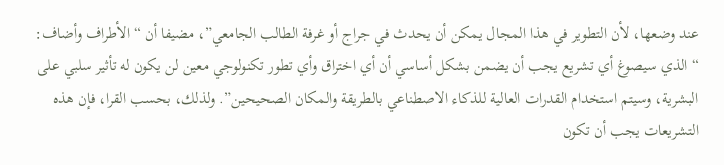عند وضعها، لأن التطوير في هذا المجال يمكن أن يحدث في جراج أو غرفة الطالب الجامعي”، مضيفا أن “الأطراف وأضاف: “الذي سيصوغ أي تشريع يجب أن يضمن بشكل أساسي أن أي اختراق وأي تطور تكنولوجي معين لن يكون له تأثير سلبي على البشرية، وسيتم استخدام القدرات العالية للذكاء الاصطناعي بالطريقة والمكان الصحيحين”. ولذلك، بحسب القرا، فإن هذه التشريعات يجب أن تكون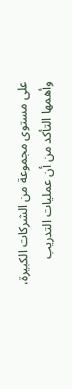على مستوى مجموعة من الشركات الكبيرة، وأهمها التأكد من أن عمليات التدريب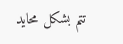تتم بشكل محايد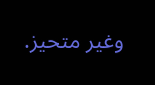وغير متحيز.